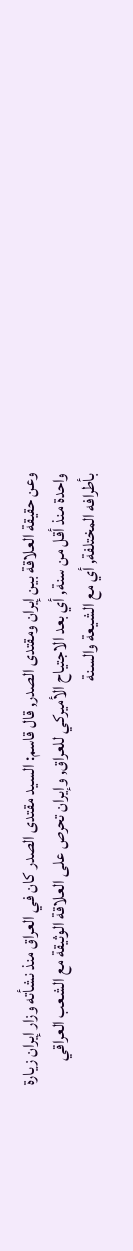وعن حقيقة العلاقة بين إيران ومقتدى الصدر, قال قاسم: السيد مقتدى الصدر كان في العراق منذ نشأته وزار إيران زيارة واحدة منذ أقل من سنة, أي بعد الاجتياح الأميركي للعراق, وإيران تحرص على العلاقة الوثيقة مع الشعب العراقي بأطرافه المختلفة, أي مع الشيعة والسنة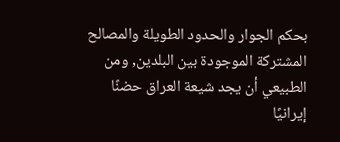بحكم الجوار والحدود الطويلة والمصالح المشتركة الموجودة بين البلدين, ومن الطبيعي أن يجد شيعة العراق حضنًا إيرانيًا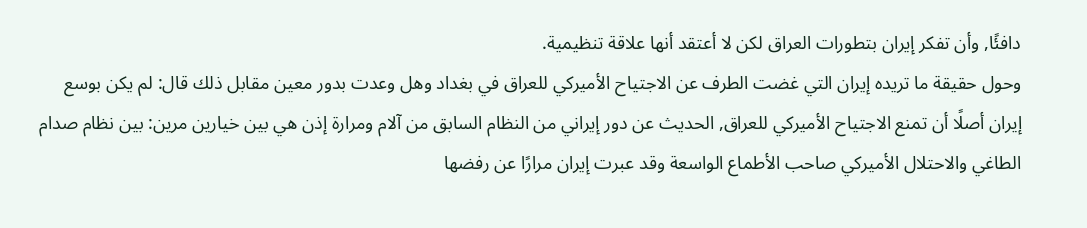دافئًا, وأن تفكر إيران بتطورات العراق لكن لا أعتقد أنها علاقة تنظيمية.
وحول حقيقة ما تريده إيران التي غضت الطرف عن الاجتياح الأميركي للعراق في بغداد وهل وعدت بدور معين مقابل ذلك قال: لم يكن بوسع إيران أصلًا أن تمنع الاجتياح الأميركي للعراق, الحديث عن دور إيراني من النظام السابق من آلام ومرارة إذن هي بين خيارين مرين: بين نظام صدام الطاغي والاحتلال الأميركي صاحب الأطماع الواسعة وقد عبرت إيران مرارًا عن رفضها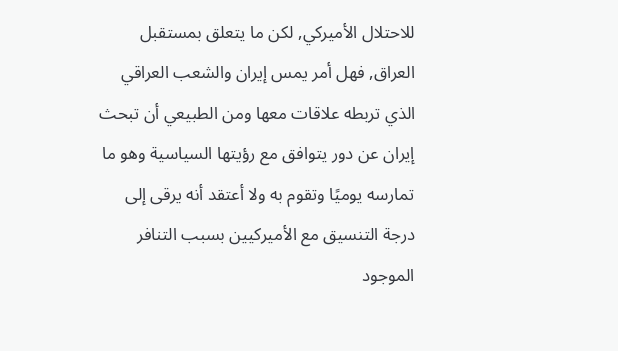للاحتلال الأميركي, لكن ما يتعلق بمستقبل العراق, فهل أمر يمس إيران والشعب العراقي الذي تربطه علاقات معها ومن الطبيعي أن تبحث إيران عن دور يتوافق مع رؤيتها السياسية وهو ما تمارسه يوميًا وتقوم به ولا أعتقد أنه يرقى إلى درجة التنسيق مع الأميركيين بسبب التنافر الموجود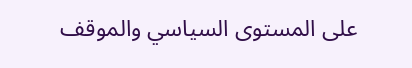على المستوى السياسي والموقف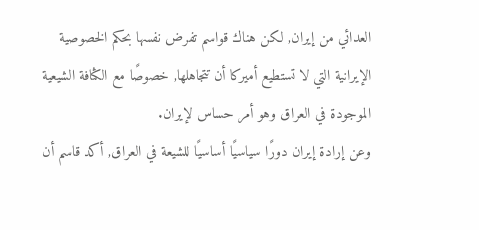العدائي من إيران, لكن هناك قواسم تفرض نفسها بحكم الخصوصية الإيرانية التي لا تستطيع أميركا أن تتجاهلها, خصوصًا مع الكثافة الشيعية الموجودة في العراق وهو أمر حساس لإيران.
وعن إرادة إيران دورًا سياسيًا أساسيًا للشيعة في العراق, أكد قاسم أن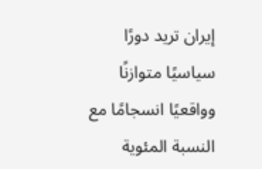إيران تريد دورًا سياسيًا متوازنًا وواقعيًا انسجامًا مع النسبة المئوية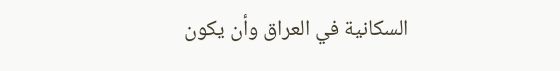السكانية في العراق وأن يكون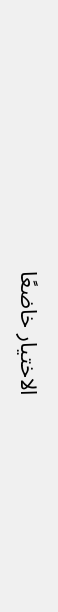الاختيار خاضعًا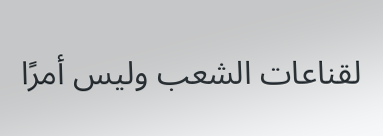لقناعات الشعب وليس أمرًا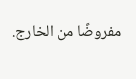مفروضًا من الخارج.